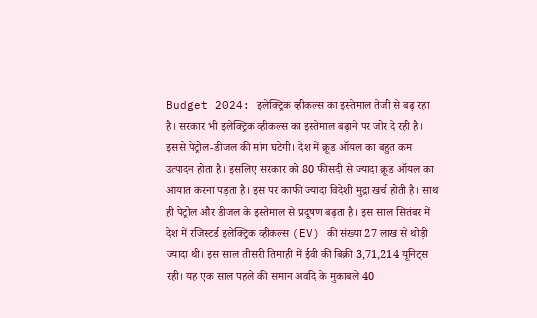Budget 2024: इलेक्ट्रिक व्हीकल्स का इस्तेमाल तेजी से बढ़ रहा है। सरकार भी इलेक्ट्रिक व्हीकल्स का इस्तेमाल बढ़ाने पर जोर दे रही है। इससे पेट्रोल-डीजल की मांग घटेगी। देश में क्रूड ऑयल का बहुत कम उत्पादन होता है। इसलिए सरकार को 80 फीसदी से ज्यादा क्रूड ऑयल का आयात करना पड़ता है। इस पर काफी ज्यादा विदेशी मुद्रा खर्च होती है। साथ ही पेट्रोल और डीजल के इस्तेमाल से प्रदूषण बढ़ता है। इस साल सितंबर में देश में रजिस्टर्ड इलेक्ट्रिक व्हीकल्स (EV) की संख्या 27 लाख से थोड़ी ज्यादा थी। इस साल तीसरी तिमाही में ईवी की बिक्री 3,71,214 यूनिट्स रही। यह एक साल पहले की समान अवदि के मुकाबले 40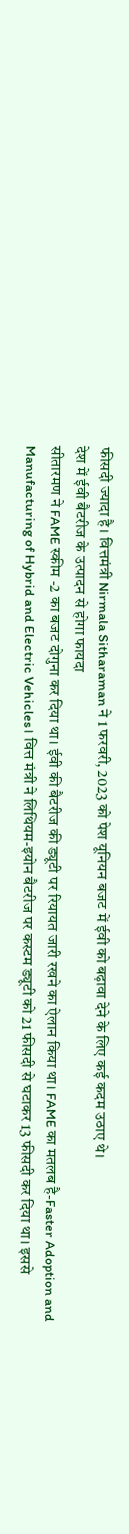फीसदी ज्यादा है। वित्तमंत्री Nirmala Sitharaman ने 1 फरवरी, 2023 को पेश यूनियन बजट में ईवी को बढ़ावा देने के लिए कई कदम उठाए थे।
देश में ईवी बैटरीज के उत्पादन से होगा फायदा
सीतारमण ने FAME स्कीम -2 का बजट दोगुना कर दिया था। ईवी की बैटरीज की ड्यूटी पर रियायत जारी रखने का ऐलान किया था। FAME का मतलब है-Faster Adoption and Manufacturing of Hybrid and Electric Vehicles। वित्त मंत्री ने लिथियम-इयोन बैटरीज पर कस्टम ड्यूटी को 21 फीसदी से घटाकर 13 फीसदी कर दिया था। इससे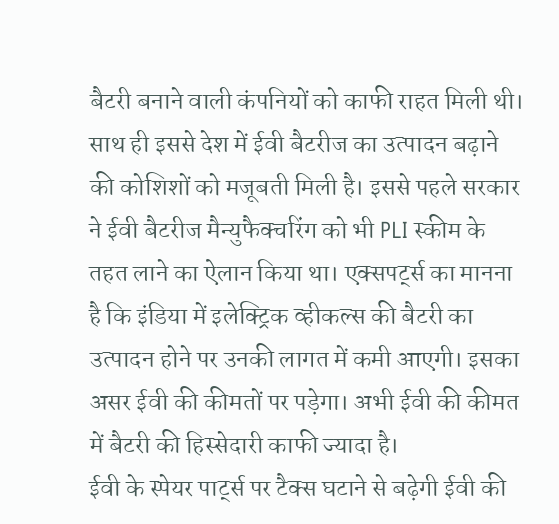बैटरी बनाने वाली कंपनियों को काफी राहत मिली थी। साथ ही इससे देश में ईवी बैटरीज का उत्पादन बढ़ाने की कोशिशों को मजूबती मिली है। इससे पहले सरकार ने ईवी बैटरीज मैन्युफैक्चरिंग को भी PLI स्कीम के तहत लाने का ऐलान किया था। एक्सपर्ट्स का मानना है कि इंडिया में इलेक्ट्रिक व्हीकल्स की बैटरी का उत्पादन होने पर उनकी लागत में कमी आएगी। इसका असर ईवी की कीमतों पर पड़ेगा। अभी ईवी की कीमत में बैटरी की हिस्सेदारी काफी ज्यादा है।
ईवी के स्पेयर पार्ट्स पर टैक्स घटाने से बढ़ेगी ईवी की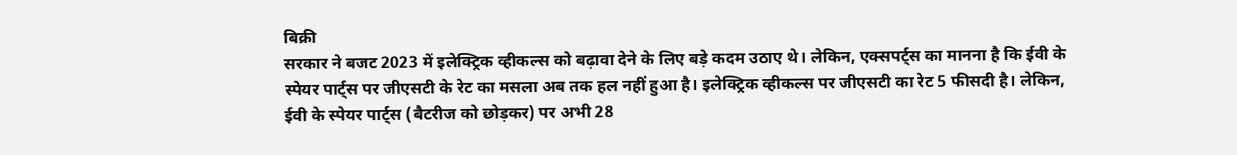बिक्री
सरकार ने बजट 2023 में इलेक्ट्रिक व्हीकल्स को बढ़ावा देने के लिए बड़े कदम उठाए थे। लेकिन, एक्सपर्ट्स का मानना है कि ईवी के स्पेयर पार्ट्स पर जीएसटी के रेट का मसला अब तक हल नहीं हुआ है। इलेक्ट्रिक व्हीकल्स पर जीएसटी का रेट 5 फीसदी है। लेकिन, ईवी के स्पेयर पार्ट्स (बैटरीज को छोड़कर) पर अभी 28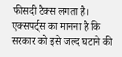फीसदी टैक्स लगता है। एक्सपर्ट्स का मानना है कि सरकार को इसे जल्द घटाने की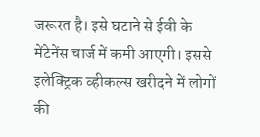जरूरत है। इसे घटाने से ईवी के मेंटेनेंस चार्ज में कमी आएगी। इससे इलेक्ट्रिक व्हीकल्स खरीदने में लोगों की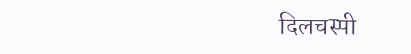दिलचस्पी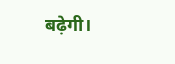बढ़ेगी।